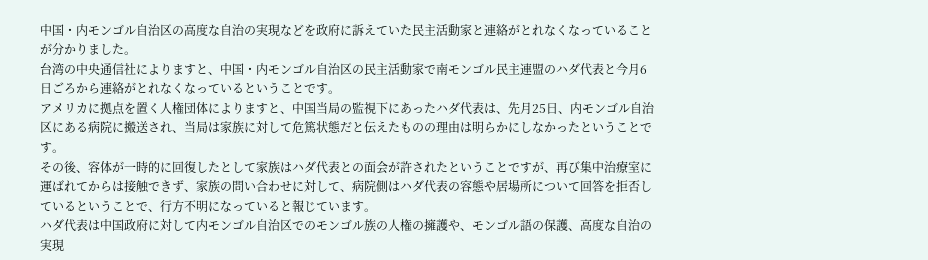中国・内モンゴル自治区の高度な自治の実現などを政府に訴えていた民主活動家と連絡がとれなくなっていることが分かりました。
台湾の中央通信社によりますと、中国・内モンゴル自治区の民主活動家で南モンゴル民主連盟のハダ代表と今月6日ごろから連絡がとれなくなっているということです。
アメリカに拠点を置く人権団体によりますと、中国当局の監視下にあったハダ代表は、先月25日、内モンゴル自治区にある病院に搬送され、当局は家族に対して危篤状態だと伝えたものの理由は明らかにしなかったということです。
その後、容体が一時的に回復したとして家族はハダ代表との面会が許されたということですが、再び集中治療室に運ばれてからは接触できず、家族の問い合わせに対して、病院側はハダ代表の容態や居場所について回答を拒否しているということで、行方不明になっていると報じています。
ハダ代表は中国政府に対して内モンゴル自治区でのモンゴル族の人権の擁護や、モンゴル語の保護、高度な自治の実現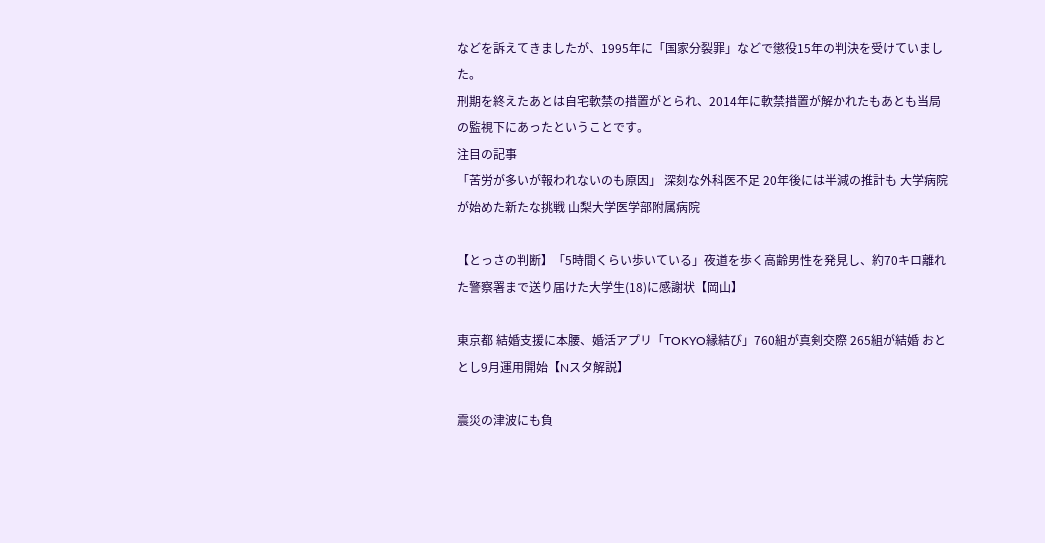などを訴えてきましたが、1995年に「国家分裂罪」などで懲役15年の判決を受けていました。
刑期を終えたあとは自宅軟禁の措置がとられ、2014年に軟禁措置が解かれたもあとも当局の監視下にあったということです。
注目の記事
「苦労が多いが報われないのも原因」 深刻な外科医不足 20年後には半減の推計も 大学病院が始めた新たな挑戦 山梨大学医学部附属病院

【とっさの判断】「5時間くらい歩いている」夜道を歩く高齢男性を発見し、約70キロ離れた警察署まで送り届けた大学生(18)に感謝状【岡山】

東京都 結婚支援に本腰、婚活アプリ「TOKYO縁結び」760組が真剣交際 265組が結婚 おととし9月運用開始【Nスタ解説】

震災の津波にも負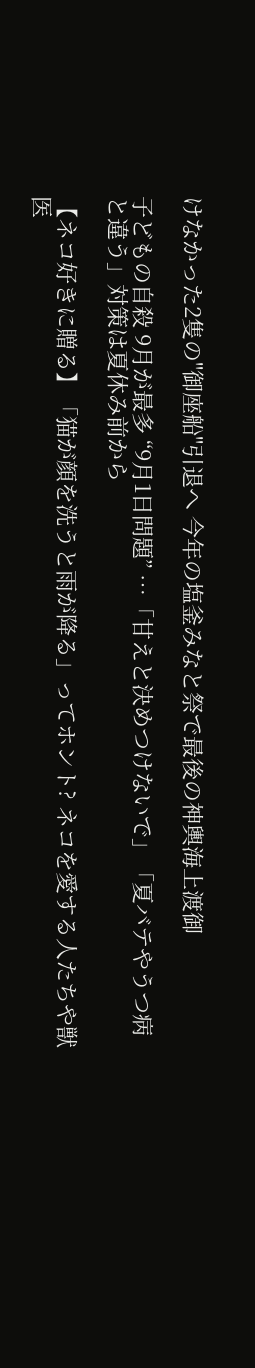けなかった2隻の"御座船"引退へ 今年の塩釜みなと祭で最後の神輿海上渡御

子どもの自殺 9月が最多 “9月1日問題” …「甘えと決めつけないで」「夏バテやうつ病と違う」対策は夏休み前から

【ネコ好きに贈る】「猫が顔を洗うと雨が降る」ってホント? ネコを愛する人たちや獣医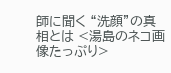師に聞く “洗顔”の真相とは <湯島のネコ画像たっぷり>